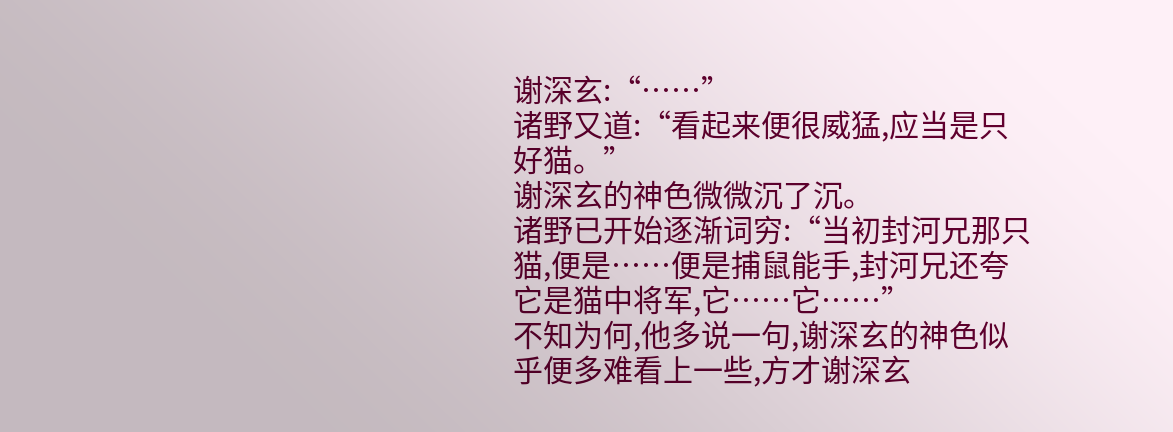谢深玄:“……”
诸野又道:“看起来便很威猛,应当是只好猫。”
谢深玄的神色微微沉了沉。
诸野已开始逐渐词穷:“当初封河兄那只猫,便是……便是捕鼠能手,封河兄还夸它是猫中将军,它……它……”
不知为何,他多说一句,谢深玄的神色似乎便多难看上一些,方才谢深玄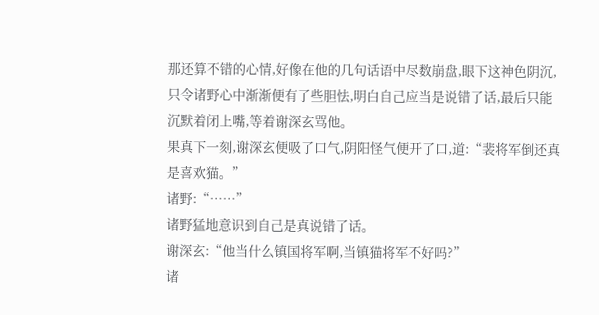那还算不错的心情,好像在他的几句话语中尽数崩盘,眼下这神色阴沉,只令诸野心中渐渐便有了些胆怯,明白自己应当是说错了话,最后只能沉默着闭上嘴,等着谢深玄骂他。
果真下一刻,谢深玄便吸了口气,阴阳怪气便开了口,道:“裴将军倒还真是喜欢猫。”
诸野:“……”
诸野猛地意识到自己是真说错了话。
谢深玄:“他当什么镇国将军啊,当镇猫将军不好吗?”
诸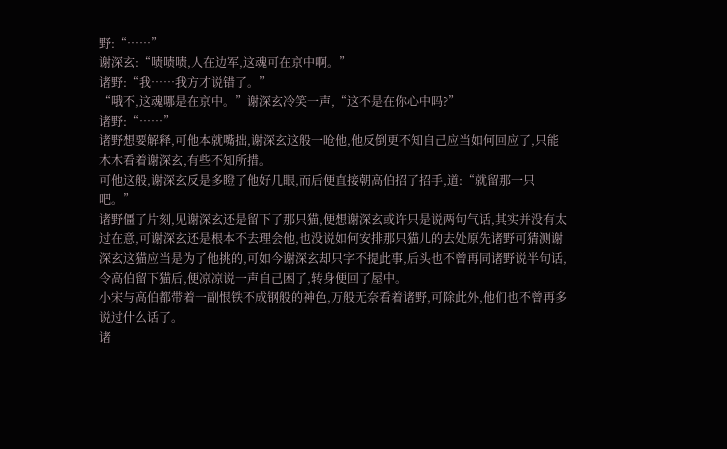野:“……”
谢深玄:“啧啧啧,人在边军,这魂可在京中啊。”
诸野:“我……我方才说错了。”
“哦不,这魂哪是在京中。”谢深玄冷笑一声,“这不是在你心中吗?”
诸野:“……”
诸野想要解释,可他本就嘴拙,谢深玄这般一呛他,他反倒更不知自己应当如何回应了,只能木木看着谢深玄,有些不知所措。
可他这般,谢深玄反是多瞪了他好几眼,而后便直接朝高伯招了招手,道:“就留那一只吧。”
诸野僵了片刻,见谢深玄还是留下了那只猫,便想谢深玄或许只是说两句气话,其实并没有太过在意,可谢深玄还是根本不去理会他,也没说如何安排那只猫儿的去处原先诸野可猜测谢深玄这猫应当是为了他挑的,可如今谢深玄却只字不提此事,后头也不曾再同诸野说半句话,令高伯留下猫后,便凉凉说一声自己困了,转身便回了屋中。
小宋与高伯都带着一副恨铁不成钢般的神色,万般无奈看着诸野,可除此外,他们也不曾再多说过什么话了。
诸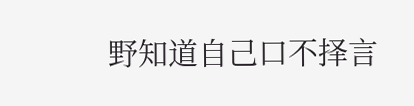野知道自己口不择言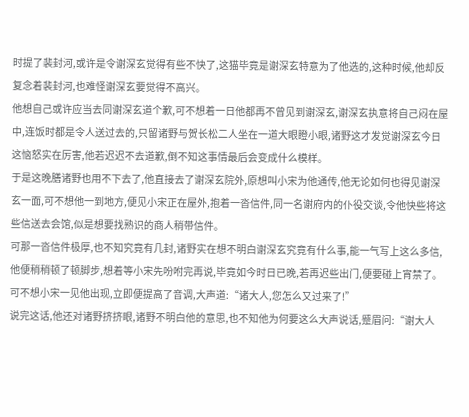时提了裴封河,或许是令谢深玄觉得有些不快了,这猫毕竟是谢深玄特意为了他选的,这种时候,他却反复念着裴封河,也难怪谢深玄要觉得不高兴。
他想自己或许应当去同谢深玄道个歉,可不想着一日他都再不曾见到谢深玄,谢深玄执意将自己闷在屋中,连饭时都是令人送过去的,只留诸野与贺长松二人坐在一道大眼瞪小眼,诸野这才发觉谢深玄今日这恼怒实在厉害,他若迟迟不去道歉,倒不知这事情最后会变成什么模样。
于是这晚膳诸野也用不下去了,他直接去了谢深玄院外,原想叫小宋为他通传,他无论如何也得见谢深玄一面,可不想他一到地方,便见小宋正在屋外,抱着一沓信件,同一名谢府内的仆役交谈,令他快些将这些信送去会馆,似是想要找熟识的商人稍带信件。
可那一沓信件极厚,也不知究竟有几封,诸野实在想不明白谢深玄究竟有什么事,能一气写上这么多信,他便稍稍顿了顿脚步,想着等小宋先吩咐完再说,毕竟如今时日已晚,若再迟些出门,便要碰上宵禁了。
可不想小宋一见他出现,立即便提高了音调,大声道:“诸大人,您怎么又过来了!”
说完这话,他还对诸野挤挤眼,诸野不明白他的意思,也不知他为何要这么大声说话,蹙眉问:“谢大人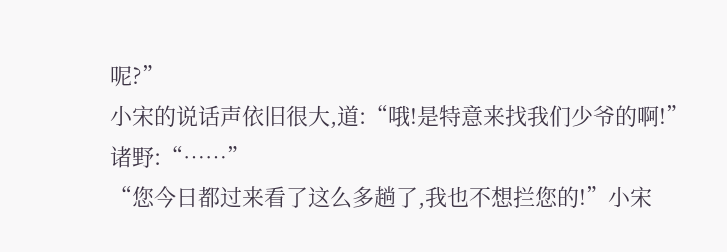呢?”
小宋的说话声依旧很大,道:“哦!是特意来找我们少爷的啊!”
诸野:“……”
“您今日都过来看了这么多趟了,我也不想拦您的!”小宋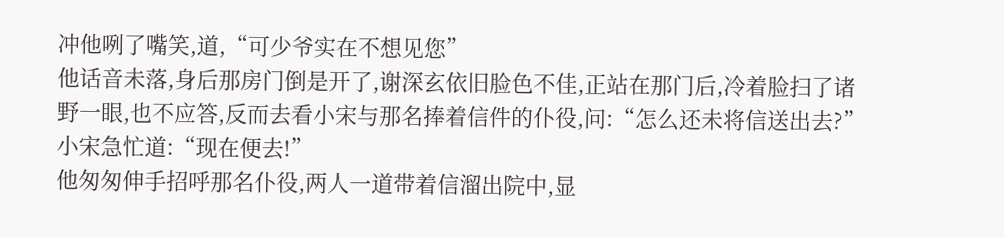冲他咧了嘴笑,道,“可少爷实在不想见您”
他话音未落,身后那房门倒是开了,谢深玄依旧脸色不佳,正站在那门后,冷着脸扫了诸野一眼,也不应答,反而去看小宋与那名捧着信件的仆役,问:“怎么还未将信送出去?”
小宋急忙道:“现在便去!”
他匆匆伸手招呼那名仆役,两人一道带着信溜出院中,显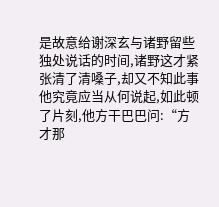是故意给谢深玄与诸野留些独处说话的时间,诸野这才紧张清了清嗓子,却又不知此事他究竟应当从何说起,如此顿了片刻,他方干巴巴问:“方才那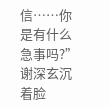信……你是有什么急事吗?”
谢深玄沉着脸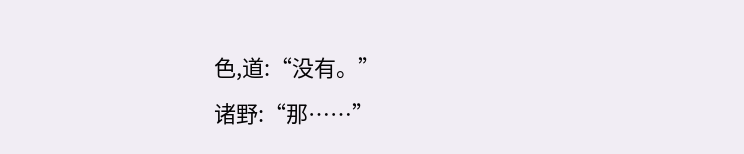色,道:“没有。”
诸野:“那……”